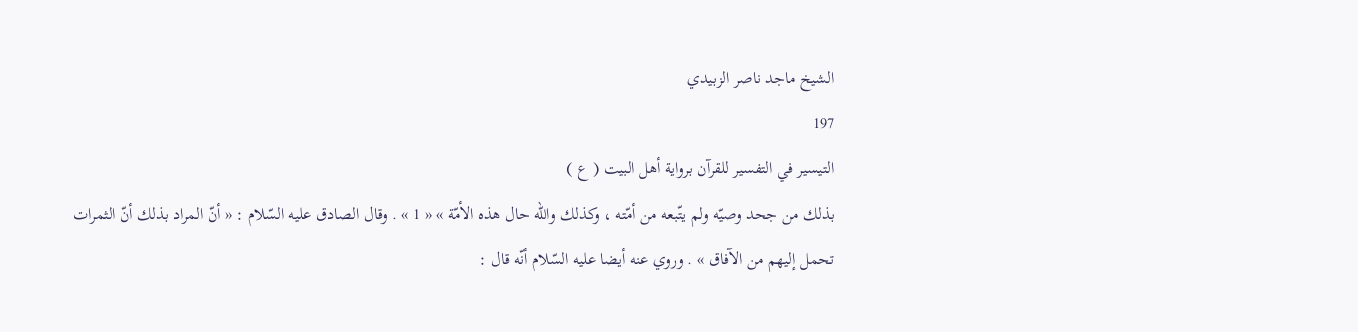الشيخ ماجد ناصر الزبيدي
197
التيسير في التفسير للقرآن برواية أهل البيت ( ع )
بذلك من جحد وصيّه ولم يتّبعه من أمّته ، وكذلك واللّه حال هذه الأمّة » « 1 » . وقال الصادق عليه السّلام : « أنّ المراد بذلك أنّ الثمرات تحمل إليهم من الآفاق » . وروي عنه أيضا عليه السّلام أنّه قال :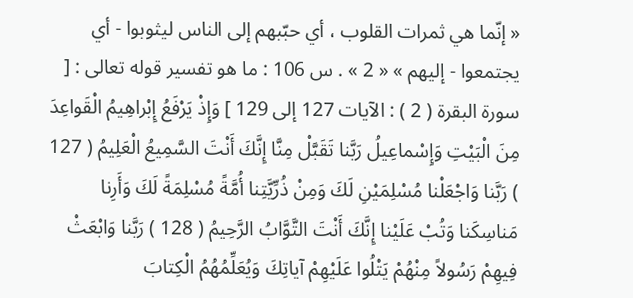« إنّما هي ثمرات القلوب ، أي حبّبهم إلى الناس ليثوبوا - أي يجتمعوا - إليهم » « 2 » . س 106 : ما هو تفسير قوله تعالى : [ سورة البقرة ( 2 ) : الآيات 127 إلى 129 ] وَإِذْ يَرْفَعُ إِبْراهِيمُ الْقَواعِدَ مِنَ الْبَيْتِ وَإِسْماعِيلُ رَبَّنا تَقَبَّلْ مِنَّا إِنَّكَ أَنْتَ السَّمِيعُ الْعَلِيمُ ( 127 ) رَبَّنا وَاجْعَلْنا مُسْلِمَيْنِ لَكَ وَمِنْ ذُرِّيَّتِنا أُمَّةً مُسْلِمَةً لَكَ وَأَرِنا مَناسِكَنا وَتُبْ عَلَيْنا إِنَّكَ أَنْتَ التَّوَّابُ الرَّحِيمُ ( 128 ) رَبَّنا وَابْعَثْ فِيهِمْ رَسُولاً مِنْهُمْ يَتْلُوا عَلَيْهِمْ آياتِكَ وَيُعَلِّمُهُمُ الْكِتابَ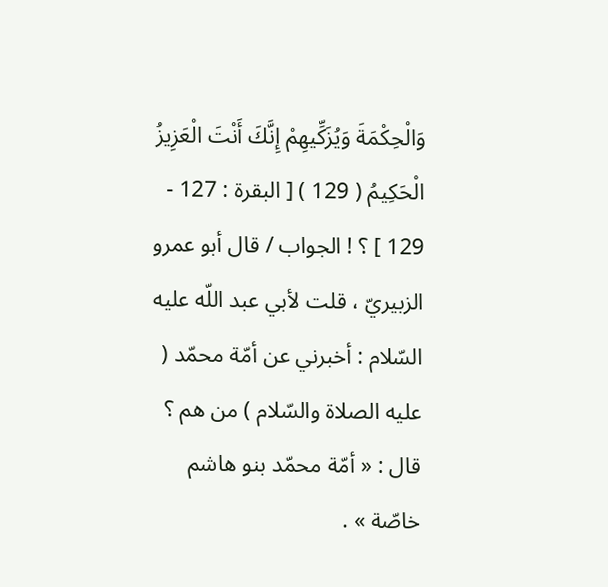وَالْحِكْمَةَ وَيُزَكِّيهِمْ إِنَّكَ أَنْتَ الْعَزِيزُ الْحَكِيمُ ( 129 ) [ البقرة : 127 - 129 ] ؟ ! الجواب / قال أبو عمرو الزبيريّ ، قلت لأبي عبد اللّه عليه السّلام : أخبرني عن أمّة محمّد ( عليه الصلاة والسّلام ) من هم ؟ قال : « أمّة محمّد بنو هاشم خاصّة » .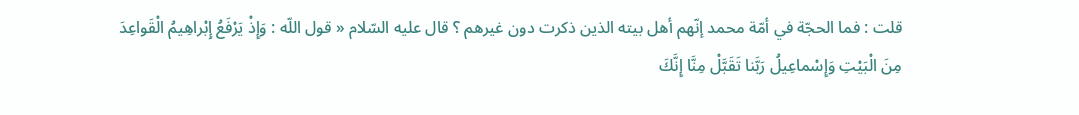قلت : فما الحجّة في أمّة محمد إنّهم أهل بيته الذين ذكرت دون غيرهم ؟ قال عليه السّلام « قول اللّه : وَإِذْ يَرْفَعُ إِبْراهِيمُ الْقَواعِدَ مِنَ الْبَيْتِ وَإِسْماعِيلُ رَبَّنا تَقَبَّلْ مِنَّا إِنَّكَ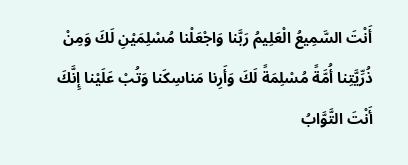أَنْتَ السَّمِيعُ الْعَلِيمُ رَبَّنا وَاجْعَلْنا مُسْلِمَيْنِ لَكَ وَمِنْ ذُرِّيَّتِنا أُمَّةً مُسْلِمَةً لَكَ وَأَرِنا مَناسِكَنا وَتُبْ عَلَيْنا إِنَّكَ أَنْتَ التَّوَّابُ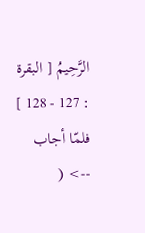الرَّحِيمُ [ البقرة : 127 - 128 ] فلمّا أجاب
--> (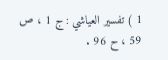1 ) تفسير العياشي : ج 1 ، ص 59 ، ح 96 .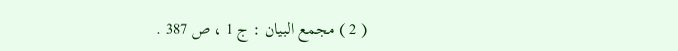( 2 ) مجمع البيان : ج 1 ، ص 387 .